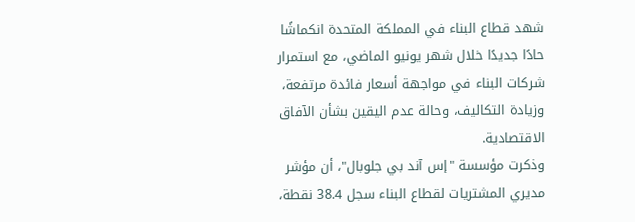شهد قطاع البناء في المملكة المتحدة انكماشًا حادًا جديدًا خلال شهر يونيو الماضي، مع استمرار شركات البناء في مواجهة أسعار فائدة مرتفعة، وزيادة التكاليف، وحالة عدم اليقين بشأن الآفاق الاقتصادية.
وذكرت مؤسسة "إس آند بي جلوبال"، أن مؤشر مديري المشتريات لقطاع البناء سجل 38.4 نقطة،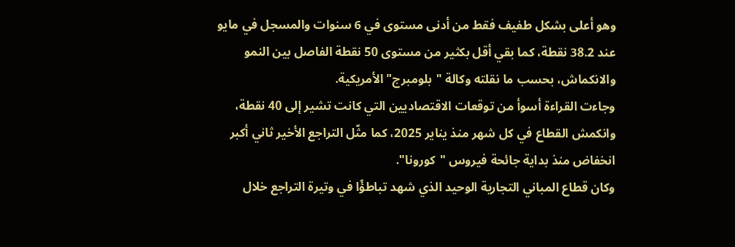وهو أعلى بشكل طفيف فقط من أدنى مستوى في 6 سنوات والمسجل في مايو عند 38.2 نقطة، كما بقي أقل بكثير من مستوى 50 نقطة الفاصل بين النمو والانكماش، بحسب ما نقلته وكالة "بلومبرج" الأمريكية.
وجاءت القراءة أسوأ من توقعات الاقتصاديين التي كانت تشير إلى 40 نقطة، وانكمش القطاع في كل شهر منذ يناير 2025، كما مثّل التراجع الأخير ثاني أكبر انخفاض منذ بداية جائحة فيروس "كورونا".
وكان قطاع المباني التجارية الوحيد الذي شهد تباطؤًا في وتيرة التراجع خلال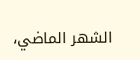الشهر الماضي،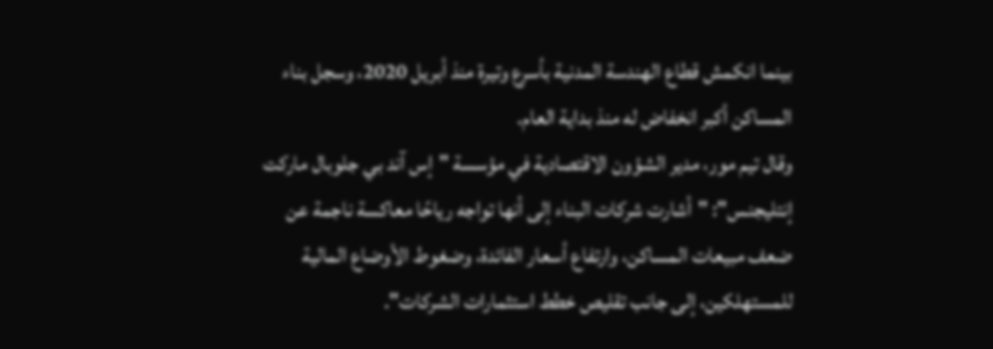بينما انكمش قطاع الهندسة المدنية بأسرع وتيرة منذ أبريل 2020، وسجل بناء المساكن أكبر انخفاض له منذ بداية العام.
وقال تيم مور، مدير الشؤون الاقتصادية في مؤسسة "إس آند بي جلوبال ماركت إنتليجنس": "أشارت شركات البناء إلى أنها تواجه رياحًا معاكسة ناجمة عن ضعف مبيعات المساكن، وارتفاع أسعار الفائدة، وضغوط الأوضاع المالية للمستهلكين، إلى جانب تقليص خطط استثمارات الشركات".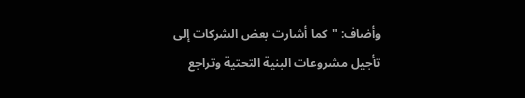وأضاف: "كما أشارت بعض الشركات إلى تأجيل مشروعات البنية التحتية وتراجع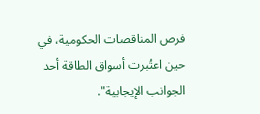فرص المناقصات الحكومية، في حين اعتُبرت أسواق الطاقة أحد الجوانب الإيجابية".